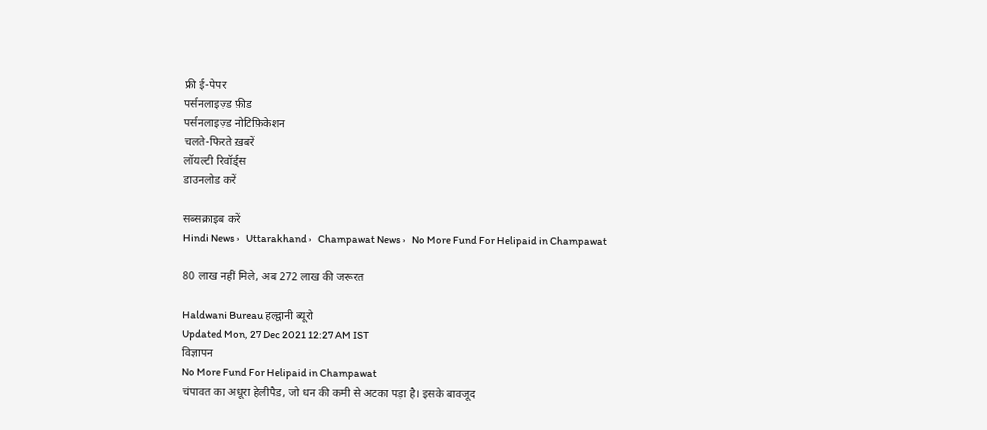फ्री ई-पेपर
पर्सनलाइज़्ड फ़ीड
पर्सनलाइज़्ड नोटिफ़िकेशन
चलते-फिरते ख़बरें
लॉयल्टी रिवॉर्ड्स
डाउनलोड करें

सब्सक्राइब करें
Hindi News ›   Uttarakhand ›   Champawat News ›   No More Fund For Helipaid in Champawat

80 लाख नहीं मिले, अब 272 लाख की जरूरत

Haldwani Bureau हल्द्वानी ब्यूरो
Updated Mon, 27 Dec 2021 12:27 AM IST
विज्ञापन
No More Fund For Helipaid in Champawat
चंपावत का अधूरा हेलीपैड, जो धन की कमी से अटका पड़ा है। इसके बावजूद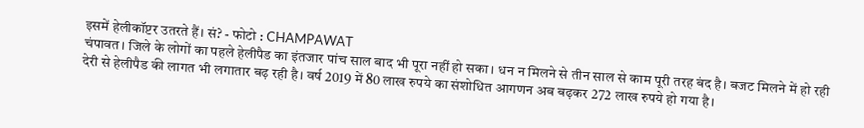इसमें हेलीकॉप्टर उतरते हैं। सं? - फोटो : CHAMPAWAT
चंपावत। जिले के लोगों का पहले हेलीपैड का इंतजार पांच साल बाद भी पूरा नहीं हो सका। धन न मिलने से तीन साल से काम पूरी तरह बंद है। बजट मिलने में हो रही देरी से हेलीपैड की लागत भी लगातार बढ़ रही है। वर्ष 2019 में 80 लाख रुपये का संशोधित आगणन अब बढ़कर 272 लाख रुपये हो गया है।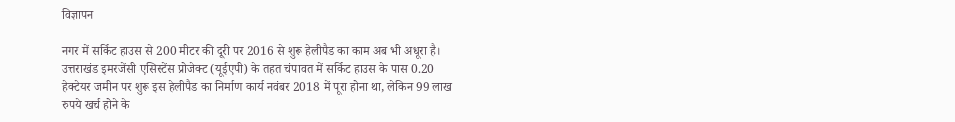विज्ञापन

नगर में सर्किट हाउस से 200 मीटर की दूरी पर 2016 से शुरू हेलीपैड का काम अब भी अधूरा है।
उत्तराखंड इमरजेंसी एसिस्टेंस प्रोजेक्ट (यूईएपी) के तहत चंपावत में सर्किट हाउस के पास 0.20 हेक्टेयर जमीन पर शुरू इस हेलीपैड का निर्माण कार्य नवंबर 2018 में पूरा होना था, लेकिन 99 लाख रुपये खर्च होने के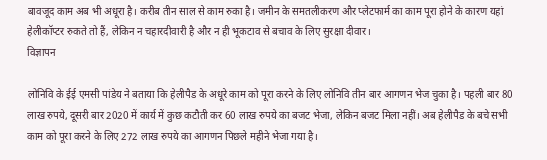बावजूद काम अब भी अधूरा है। करीब तीन साल से काम रुका है। जमीन के समतलीकरण और प्लेटफार्म का काम पूरा होने के कारण यहां हेलीकॉप्टर रुकते तो हैं, लेकिन न चहारदीवारी है और न ही भूकटाव से बचाव के लिए सुरक्षा दीवार।
विज्ञापन

लोनिवि के ईई एमसी पांडेय ने बताया कि हेलीपैड के अधूरे काम को पूरा करने के लिए लोनिवि तीन बार आगणन भेज चुका है। पहली बार 80 लाख रुपये, दूसरी बार 2020 में कार्य में कुछ कटौती कर 60 लाख रुपये का बजट भेजा, लेकिन बजट मिला नहीं। अब हेलीपैड के बचे सभी काम को पूरा करने के लिए 272 लाख रुपये का आगणन पिछले महीने भेजा गया है।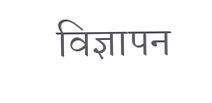विज्ञापन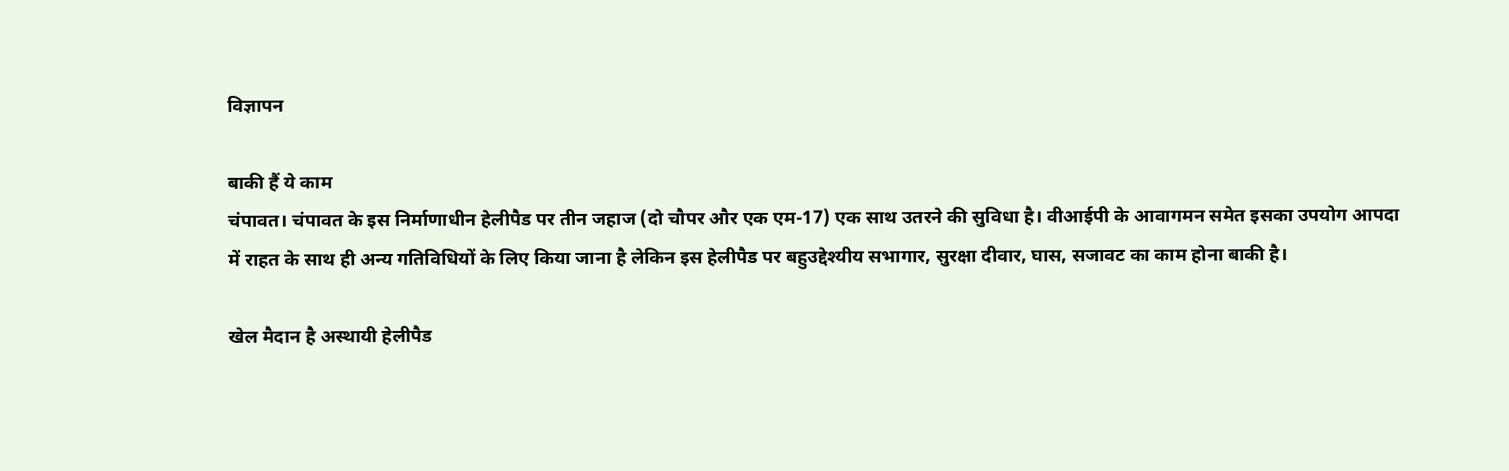विज्ञापन

बाकी हैं ये काम
चंपावत। चंपावत के इस निर्माणाधीन हेलीपैड पर तीन जहाज (दो चौपर और एक एम-17) एक साथ उतरने की सुविधा है। वीआईपी के आवागमन समेत इसका उपयोग आपदा में राहत के साथ ही अन्य गतिविधियों के लिए किया जाना है लेकिन इस हेलीपैड पर बहुउद्देश्यीय सभागार, सुरक्षा दीवार, घास, सजावट का काम होना बाकी है।

खेल मैदान है अस्थायी हेलीपैड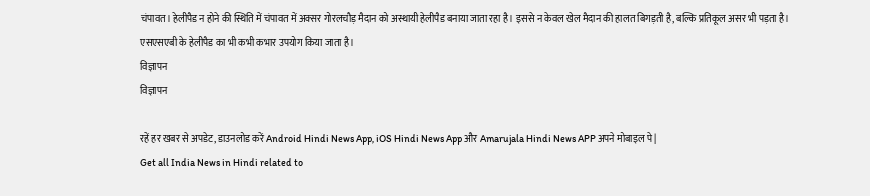चंपावत। हेलीपैड न होने की स्थिति में चंपावत में अक्सर गोरलचौड़ मैदान को अस्थायी हेलीपैड बनाया जाता रहा है। इससे न केवल खेल मैदान की हालत बिगड़ती है, बल्कि प्रतिकूल असर भी पड़ता है। एसएसएबी के हेलीपैड का भी कभी कभार उपयोग किया जाता है।
विज्ञापन
विज्ञापन

रहें हर खबर से अपडेट, डाउनलोड करें Android Hindi News App, iOS Hindi News App और Amarujala Hindi News APP अपने मोबाइल पे|
Get all India News in Hindi related to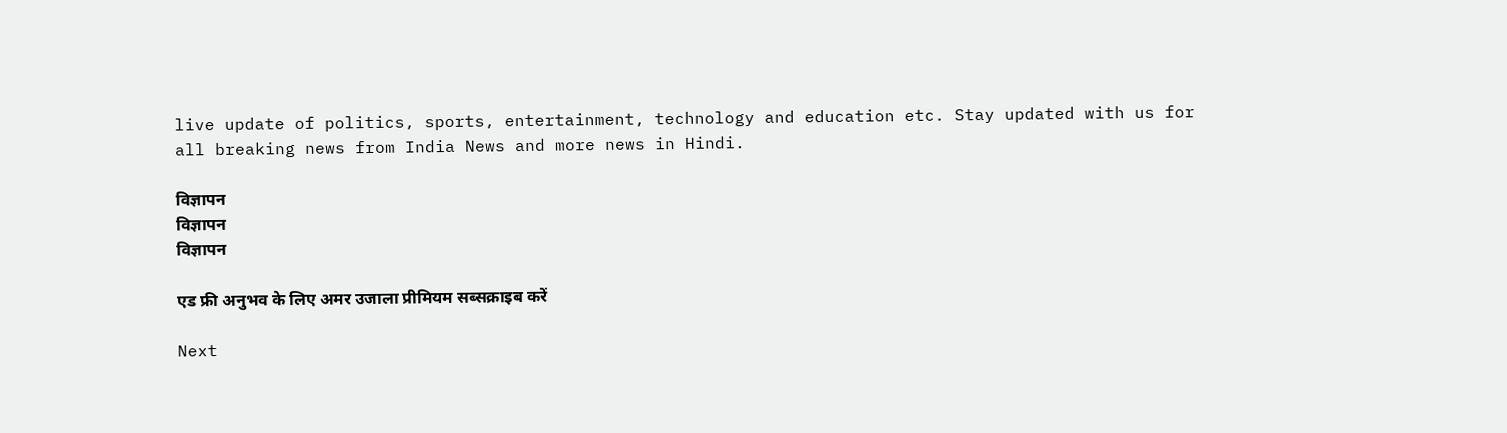live update of politics, sports, entertainment, technology and education etc. Stay updated with us for all breaking news from India News and more news in Hindi.

विज्ञापन
विज्ञापन
विज्ञापन

एड फ्री अनुभव के लिए अमर उजाला प्रीमियम सब्सक्राइब करें

Next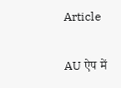Article

AU ऐप में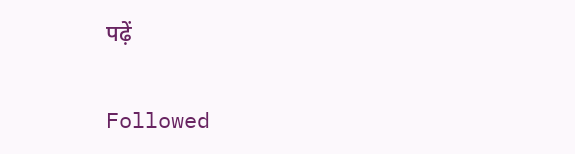पढ़ें

Followed